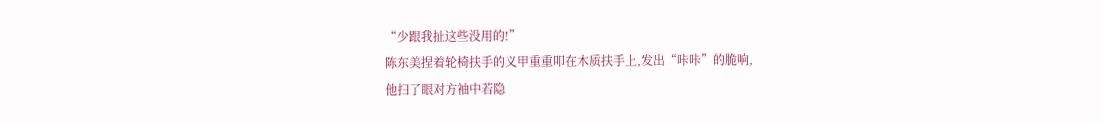“少跟我扯这些没用的!”
陈东美捏着轮椅扶手的义甲重重叩在木质扶手上,发出“咔咔”的脆响,
他扫了眼对方袖中若隐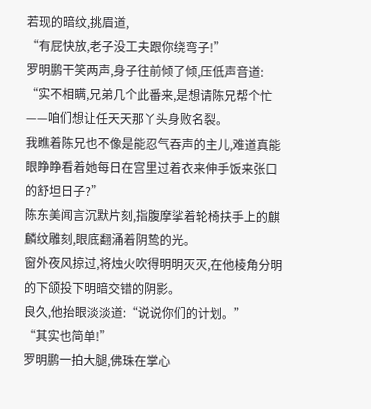若现的暗纹,挑眉道,
“有屁快放,老子没工夫跟你绕弯子!”
罗明鹏干笑两声,身子往前倾了倾,压低声音道:
“实不相瞒,兄弟几个此番来,是想请陈兄帮个忙——咱们想让任天天那丫头身败名裂。
我瞧着陈兄也不像是能忍气吞声的主儿,难道真能眼睁睁看着她每日在宫里过着衣来伸手饭来张口的舒坦日子?”
陈东美闻言沉默片刻,指腹摩挲着轮椅扶手上的麒麟纹雕刻,眼底翻涌着阴鸷的光。
窗外夜风掠过,将烛火吹得明明灭灭,在他棱角分明的下颌投下明暗交错的阴影。
良久,他抬眼淡淡道:“说说你们的计划。”
“其实也简单!”
罗明鹏一拍大腿,佛珠在掌心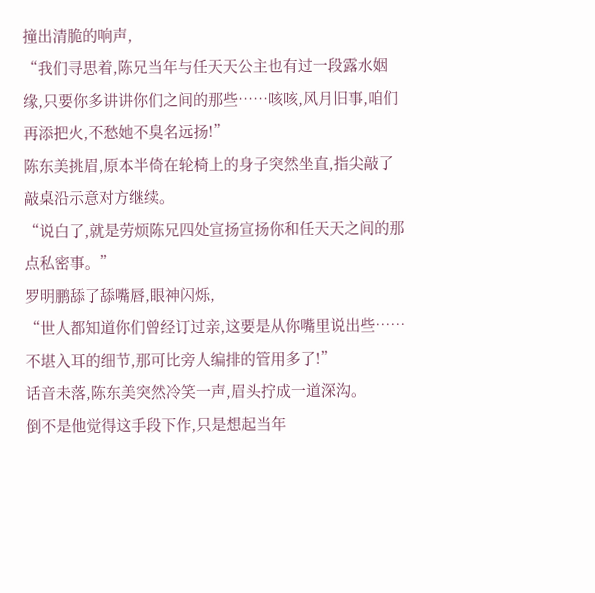撞出清脆的响声,
“我们寻思着,陈兄当年与任天天公主也有过一段露水姻缘,只要你多讲讲你们之间的那些……咳咳,风月旧事,咱们再添把火,不愁她不臭名远扬!”
陈东美挑眉,原本半倚在轮椅上的身子突然坐直,指尖敲了敲桌沿示意对方继续。
“说白了,就是劳烦陈兄四处宣扬宣扬你和任天天之间的那点私密事。”
罗明鹏舔了舔嘴唇,眼神闪烁,
“世人都知道你们曾经订过亲,这要是从你嘴里说出些……不堪入耳的细节,那可比旁人编排的管用多了!”
话音未落,陈东美突然冷笑一声,眉头拧成一道深沟。
倒不是他觉得这手段下作,只是想起当年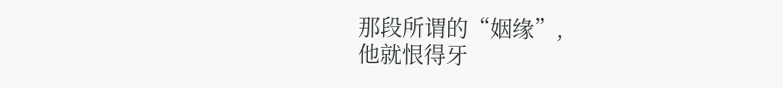那段所谓的“姻缘”,
他就恨得牙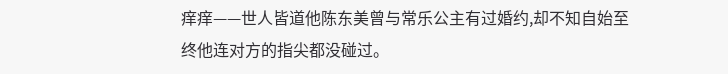痒痒——世人皆道他陈东美曾与常乐公主有过婚约,却不知自始至终他连对方的指尖都没碰过。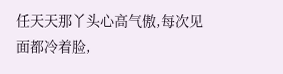任天天那丫头心高气傲,每次见面都冷着脸,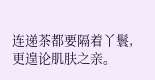连递茶都要隔着丫鬟,更遑论肌肤之亲。